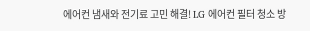에어컨 냄새와 전기료 고민 해결! LG 에어컨 필터 청소 방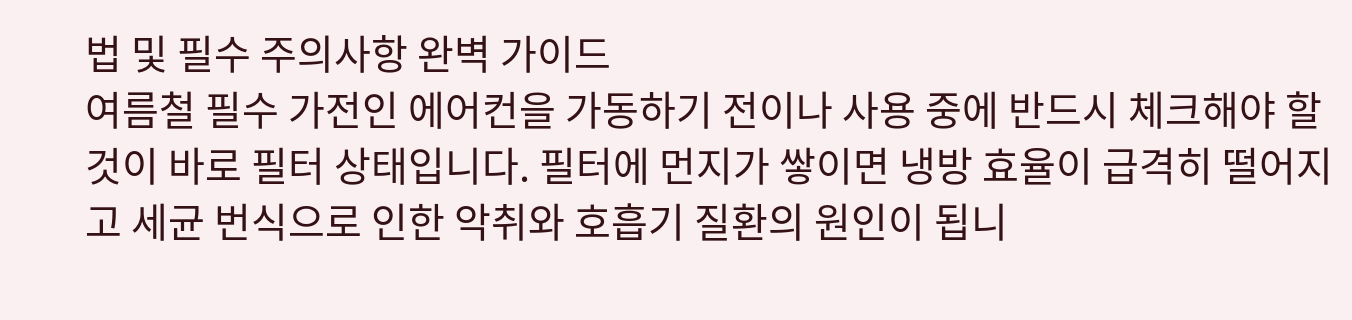법 및 필수 주의사항 완벽 가이드
여름철 필수 가전인 에어컨을 가동하기 전이나 사용 중에 반드시 체크해야 할 것이 바로 필터 상태입니다. 필터에 먼지가 쌓이면 냉방 효율이 급격히 떨어지고 세균 번식으로 인한 악취와 호흡기 질환의 원인이 됩니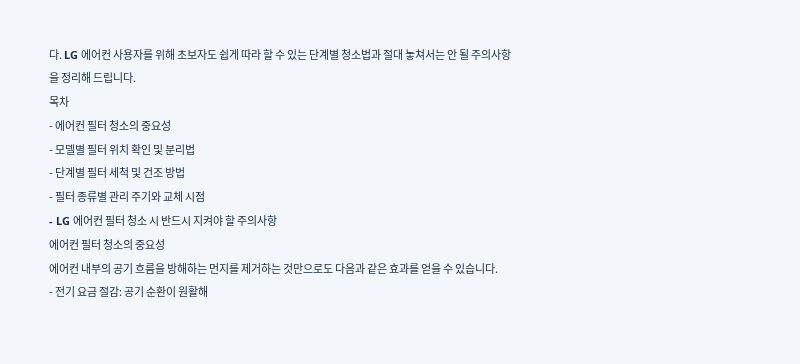다. LG 에어컨 사용자를 위해 초보자도 쉽게 따라 할 수 있는 단계별 청소법과 절대 놓쳐서는 안 될 주의사항을 정리해 드립니다.
목차
- 에어컨 필터 청소의 중요성
- 모델별 필터 위치 확인 및 분리법
- 단계별 필터 세척 및 건조 방법
- 필터 종류별 관리 주기와 교체 시점
- LG 에어컨 필터 청소 시 반드시 지켜야 할 주의사항
에어컨 필터 청소의 중요성
에어컨 내부의 공기 흐름을 방해하는 먼지를 제거하는 것만으로도 다음과 같은 효과를 얻을 수 있습니다.
- 전기 요금 절감: 공기 순환이 원활해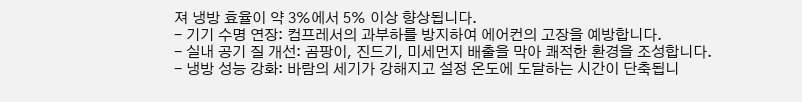져 냉방 효율이 약 3%에서 5% 이상 향상됩니다.
- 기기 수명 연장: 컴프레서의 과부하를 방지하여 에어컨의 고장을 예방합니다.
- 실내 공기 질 개선: 곰팡이, 진드기, 미세먼지 배출을 막아 쾌적한 환경을 조성합니다.
- 냉방 성능 강화: 바람의 세기가 강해지고 설정 온도에 도달하는 시간이 단축됩니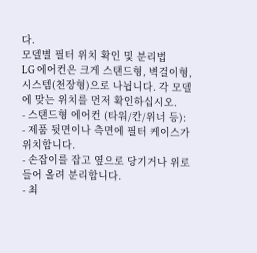다.
모델별 필터 위치 확인 및 분리법
LG 에어컨은 크게 스탠드형, 벽걸이형, 시스템(천장형)으로 나뉩니다. 각 모델에 맞는 위치를 먼저 확인하십시오.
- 스탠드형 에어컨 (타워/칸/위너 등):
- 제품 뒷면이나 측면에 필터 케이스가 위치합니다.
- 손잡이를 잡고 옆으로 당기거나 위로 들어 올려 분리합니다.
- 최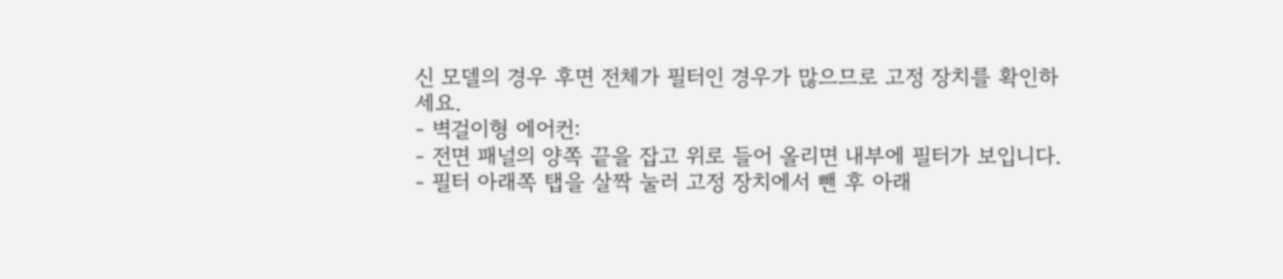신 모델의 경우 후면 전체가 필터인 경우가 많으므로 고정 장치를 확인하세요.
- 벽걸이형 에어컨:
- 전면 패널의 양쪽 끝을 잡고 위로 들어 올리면 내부에 필터가 보입니다.
- 필터 아래쪽 탭을 살짝 눌러 고정 장치에서 뺀 후 아래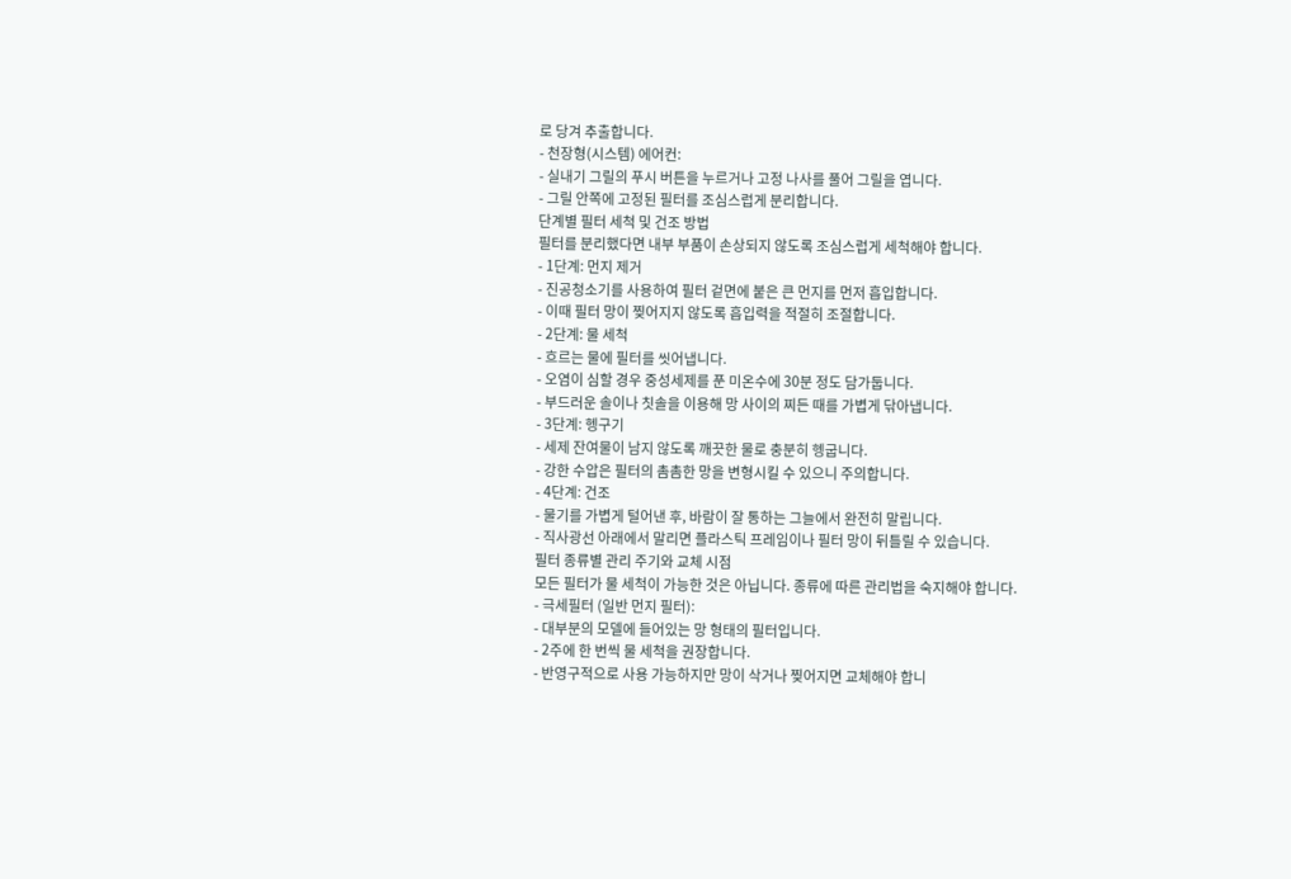로 당겨 추출합니다.
- 천장형(시스템) 에어컨:
- 실내기 그릴의 푸시 버튼을 누르거나 고정 나사를 풀어 그릴을 엽니다.
- 그릴 안쪽에 고정된 필터를 조심스럽게 분리합니다.
단계별 필터 세척 및 건조 방법
필터를 분리했다면 내부 부품이 손상되지 않도록 조심스럽게 세척해야 합니다.
- 1단계: 먼지 제거
- 진공청소기를 사용하여 필터 겉면에 붙은 큰 먼지를 먼저 흡입합니다.
- 이때 필터 망이 찢어지지 않도록 흡입력을 적절히 조절합니다.
- 2단계: 물 세척
- 흐르는 물에 필터를 씻어냅니다.
- 오염이 심할 경우 중성세제를 푼 미온수에 30분 정도 담가둡니다.
- 부드러운 솔이나 칫솔을 이용해 망 사이의 찌든 때를 가볍게 닦아냅니다.
- 3단계: 헹구기
- 세제 잔여물이 남지 않도록 깨끗한 물로 충분히 헹굽니다.
- 강한 수압은 필터의 촘촘한 망을 변형시킬 수 있으니 주의합니다.
- 4단계: 건조
- 물기를 가볍게 털어낸 후, 바람이 잘 통하는 그늘에서 완전히 말립니다.
- 직사광선 아래에서 말리면 플라스틱 프레임이나 필터 망이 뒤틀릴 수 있습니다.
필터 종류별 관리 주기와 교체 시점
모든 필터가 물 세척이 가능한 것은 아닙니다. 종류에 따른 관리법을 숙지해야 합니다.
- 극세필터 (일반 먼지 필터):
- 대부분의 모델에 들어있는 망 형태의 필터입니다.
- 2주에 한 번씩 물 세척을 권장합니다.
- 반영구적으로 사용 가능하지만 망이 삭거나 찢어지면 교체해야 합니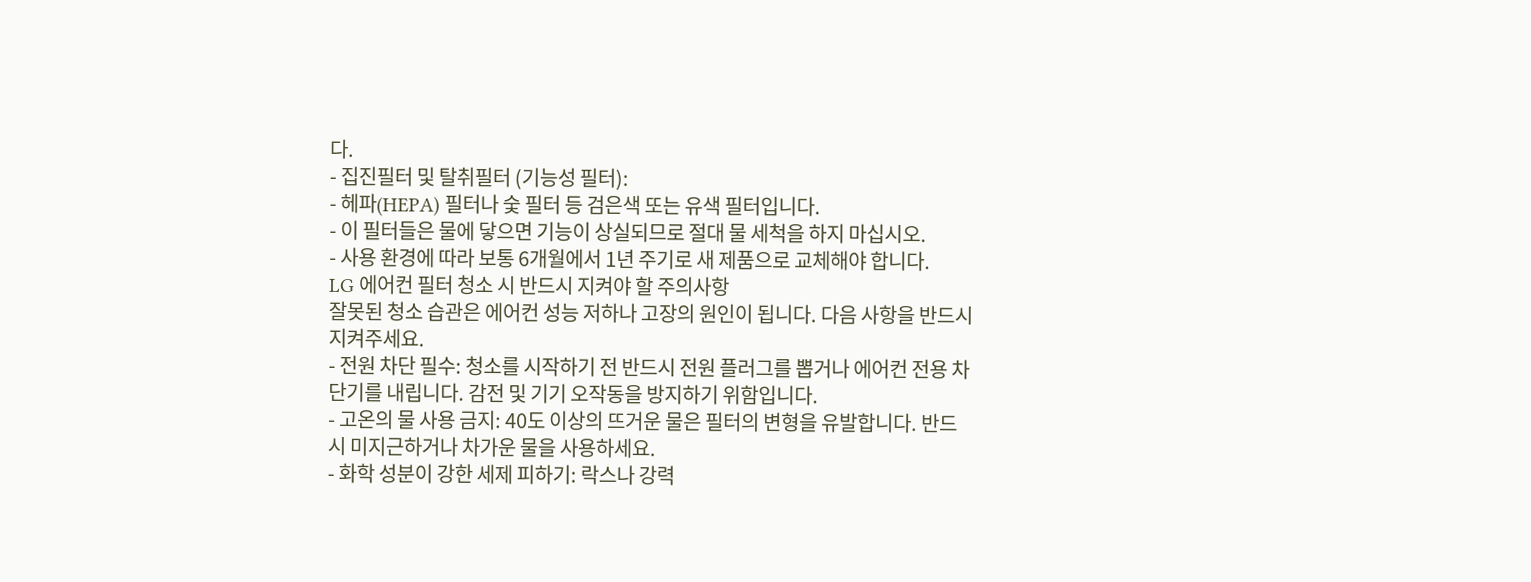다.
- 집진필터 및 탈취필터 (기능성 필터):
- 헤파(HEPA) 필터나 숯 필터 등 검은색 또는 유색 필터입니다.
- 이 필터들은 물에 닿으면 기능이 상실되므로 절대 물 세척을 하지 마십시오.
- 사용 환경에 따라 보통 6개월에서 1년 주기로 새 제품으로 교체해야 합니다.
LG 에어컨 필터 청소 시 반드시 지켜야 할 주의사항
잘못된 청소 습관은 에어컨 성능 저하나 고장의 원인이 됩니다. 다음 사항을 반드시 지켜주세요.
- 전원 차단 필수: 청소를 시작하기 전 반드시 전원 플러그를 뽑거나 에어컨 전용 차단기를 내립니다. 감전 및 기기 오작동을 방지하기 위함입니다.
- 고온의 물 사용 금지: 40도 이상의 뜨거운 물은 필터의 변형을 유발합니다. 반드시 미지근하거나 차가운 물을 사용하세요.
- 화학 성분이 강한 세제 피하기: 락스나 강력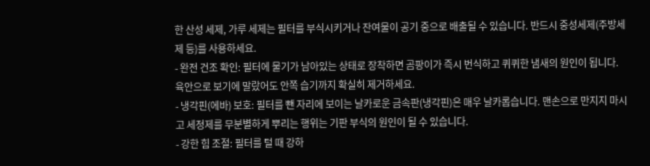한 산성 세제, 가루 세제는 필터를 부식시키거나 잔여물이 공기 중으로 배출될 수 있습니다. 반드시 중성세제(주방세제 등)를 사용하세요.
- 완전 건조 확인: 필터에 물기가 남아있는 상태로 장착하면 곰팡이가 즉시 번식하고 퀴퀴한 냄새의 원인이 됩니다. 육안으로 보기에 말랐어도 안쪽 습기까지 확실히 제거하세요.
- 냉각핀(에바) 보호: 필터를 뺀 자리에 보이는 날카로운 금속판(냉각핀)은 매우 날카롭습니다. 맨손으로 만지지 마시고 세정제를 무분별하게 뿌리는 행위는 기판 부식의 원인이 될 수 있습니다.
- 강한 힘 조절: 필터를 털 때 강하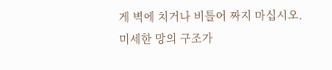게 벽에 치거나 비틀어 짜지 마십시오. 미세한 망의 구조가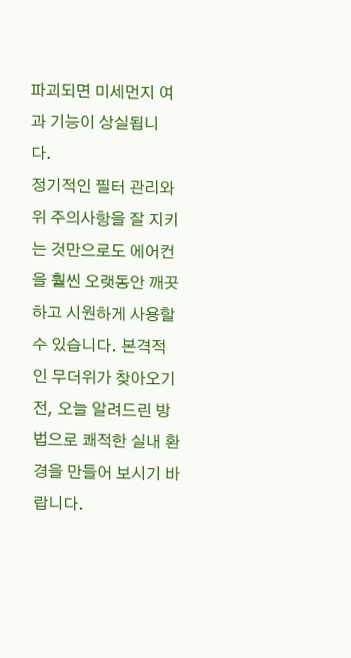파괴되면 미세먼지 여과 기능이 상실됩니다.
정기적인 필터 관리와 위 주의사항을 잘 지키는 것만으로도 에어컨을 훨씬 오랫동안 깨끗하고 시원하게 사용할 수 있습니다. 본격적인 무더위가 찾아오기 전, 오늘 알려드린 방법으로 쾌적한 실내 환경을 만들어 보시기 바랍니다.